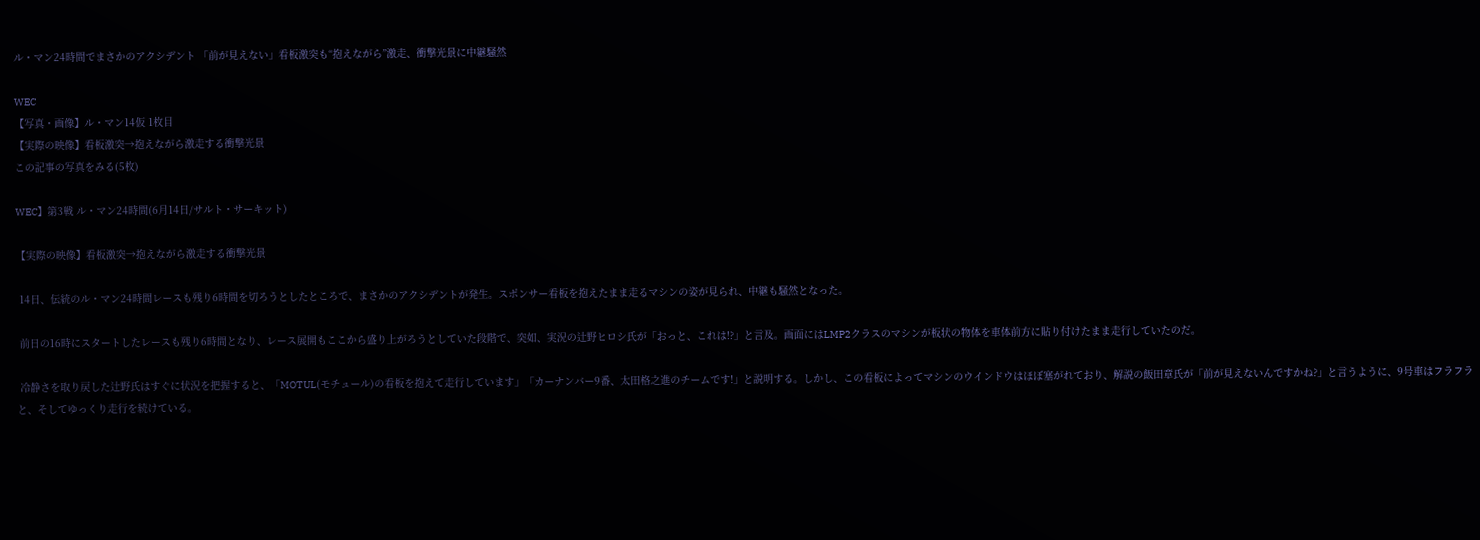ル・マン24時間でまさかのアクシデント 「前が見えない」看板激突も“抱えながら”激走、衝撃光景に中継騒然

WEC
【写真・画像】ル・マン14仮 1枚目
【実際の映像】看板激突→抱えながら激走する衝撃光景
この記事の写真をみる(5枚)

WEC】第3戦 ル・マン24時間(6月14日/サルト・サーキット)

【実際の映像】看板激突→抱えながら激走する衝撃光景

 14日、伝統のル・マン24時間レースも残り6時間を切ろうとしたところで、まさかのアクシデントが発生。スポンサー看板を抱えたまま走るマシンの姿が見られ、中継も騒然となった。

 前日の16時にスタートしたレースも残り6時間となり、レース展開もここから盛り上がろうとしていた段階で、突如、実況の辻野ヒロシ氏が「おっと、これは!?」と言及。画面にはLMP2クラスのマシンが板状の物体を車体前方に貼り付けたまま走行していたのだ。

 冷静さを取り戻した辻野氏はすぐに状況を把握すると、「MOTUL(モチュール)の看板を抱えて走行しています」「カーナンバー9番、太田格之進のチームです!」と説明する。しかし、この看板によってマシンのウインドウはほぼ塞がれており、解説の飯田章氏が「前が見えないんですかね?」と言うように、9号車はフラフラと、そしてゆっくり走行を続けている。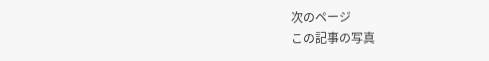次のページ
この記事の写真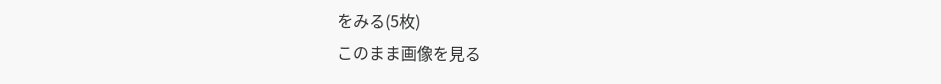をみる(5枚)
このまま画像を見る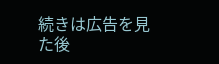続きは広告を見た後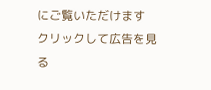にご覧いただけます
クリックして広告を見る